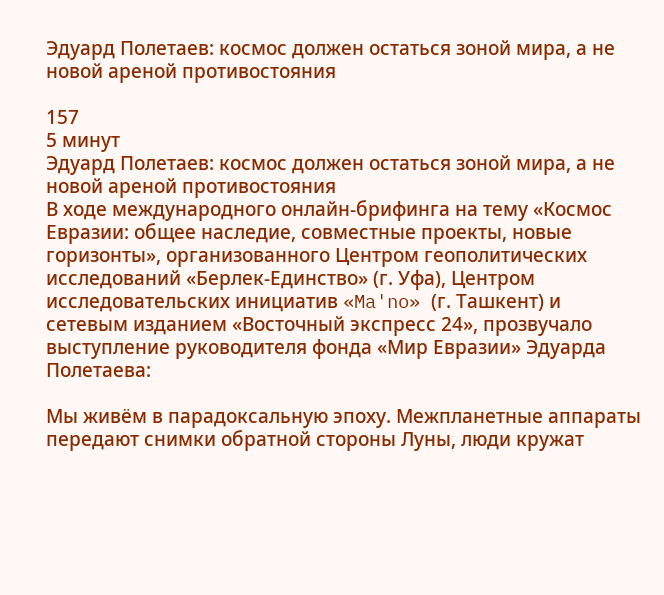Эдуард Полетаев: космос должен остаться зоной мира, а не новой ареной противостояния

157
5 минут
Эдуард Полетаев: космос должен остаться зоной мира, а не новой ареной противостояния
В ходе международного онлайн-брифинга на тему «Космос Евразии: общее наследие, совместные проекты, новые горизонты», организованного Центром геополитических исследований «Берлек-Единство» (г. Уфа), Центром исследовательских инициатив «Ma'no» (г. Ташкент) и сетевым изданием «Восточный экспресс 24», прозвучало выступление руководителя фонда «Мир Евразии» Эдуарда Полетаева:

Мы живём в парадоксальную эпоху. Межпланетные аппараты передают снимки обратной стороны Луны, люди кружат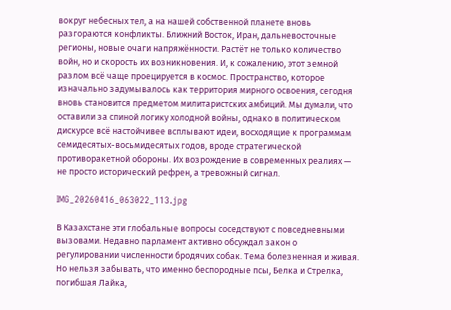вокруг небесных тел, а на нашей собственной планете вновь разгораются конфликты. Ближний Восток, Иран, дальневосточные регионы, новые очаги напряжённости. Растёт не только количество войн, но и скорость их возникновения. И, к сожалению, этот земной разлом всё чаще проецируется в космос. Пространство, которое изначально задумывалось как территория мирного освоения, сегодня вновь становится предметом милитаристских амбиций. Мы думали, что оставили за спиной логику холодной войны, однако в политическом дискурсе всё настойчивее всплывают идеи, восходящие к программам семидесятых-восьмидесятых годов, вроде стратегической противоракетной обороны. Их возрождение в современных реалиях — не просто исторический рефрен, а тревожный сигнал.

IMG_20260416_063022_113.jpg

В Казахстане эти глобальные вопросы соседствуют с повседневными вызовами. Недавно парламент активно обсуждал закон о регулировании численности бродячих собак. Тема болезненная и живая. Но нельзя забывать, что именно беспородные псы, Белка и Стрелка, погибшая Лайка,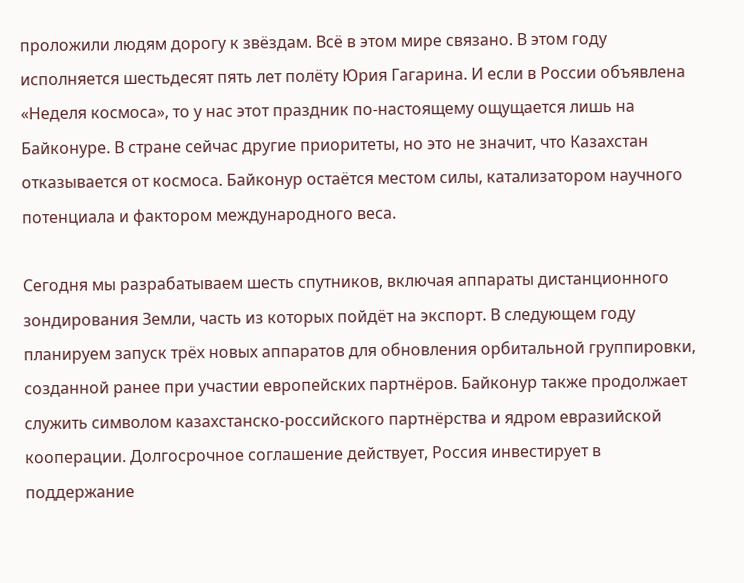проложили людям дорогу к звёздам. Всё в этом мире связано. В этом году исполняется шестьдесят пять лет полёту Юрия Гагарина. И если в России объявлена «Неделя космоса», то у нас этот праздник по-настоящему ощущается лишь на Байконуре. В стране сейчас другие приоритеты, но это не значит, что Казахстан отказывается от космоса. Байконур остаётся местом силы, катализатором научного потенциала и фактором международного веса.

Сегодня мы разрабатываем шесть спутников, включая аппараты дистанционного зондирования Земли, часть из которых пойдёт на экспорт. В следующем году планируем запуск трёх новых аппаратов для обновления орбитальной группировки, созданной ранее при участии европейских партнёров. Байконур также продолжает служить символом казахстанско-российского партнёрства и ядром евразийской кооперации. Долгосрочное соглашение действует, Россия инвестирует в поддержание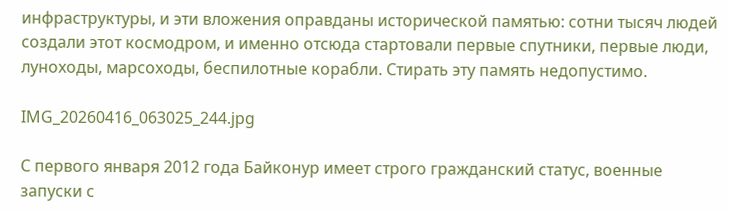инфраструктуры, и эти вложения оправданы исторической памятью: сотни тысяч людей создали этот космодром, и именно отсюда стартовали первые спутники, первые люди, луноходы, марсоходы, беспилотные корабли. Стирать эту память недопустимо.

IMG_20260416_063025_244.jpg

С первого января 2012 года Байконур имеет строго гражданский статус, военные запуски с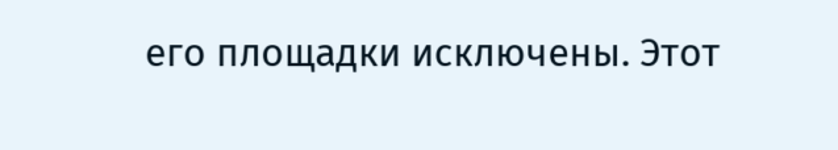его площадки исключены. Этот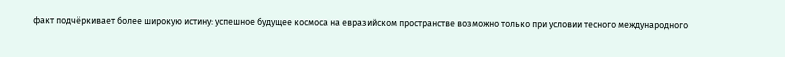факт подчёркивает более широкую истину: успешное будущее космоса на евразийском пространстве возможно только при условии тесного международного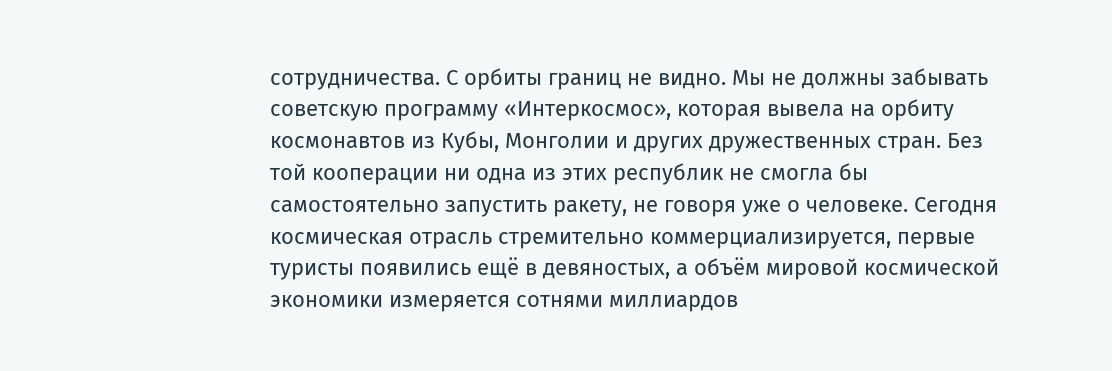сотрудничества. С орбиты границ не видно. Мы не должны забывать советскую программу «Интеркосмос», которая вывела на орбиту космонавтов из Кубы, Монголии и других дружественных стран. Без той кооперации ни одна из этих республик не смогла бы самостоятельно запустить ракету, не говоря уже о человеке. Сегодня космическая отрасль стремительно коммерциализируется, первые туристы появились ещё в девяностых, а объём мировой космической экономики измеряется сотнями миллиардов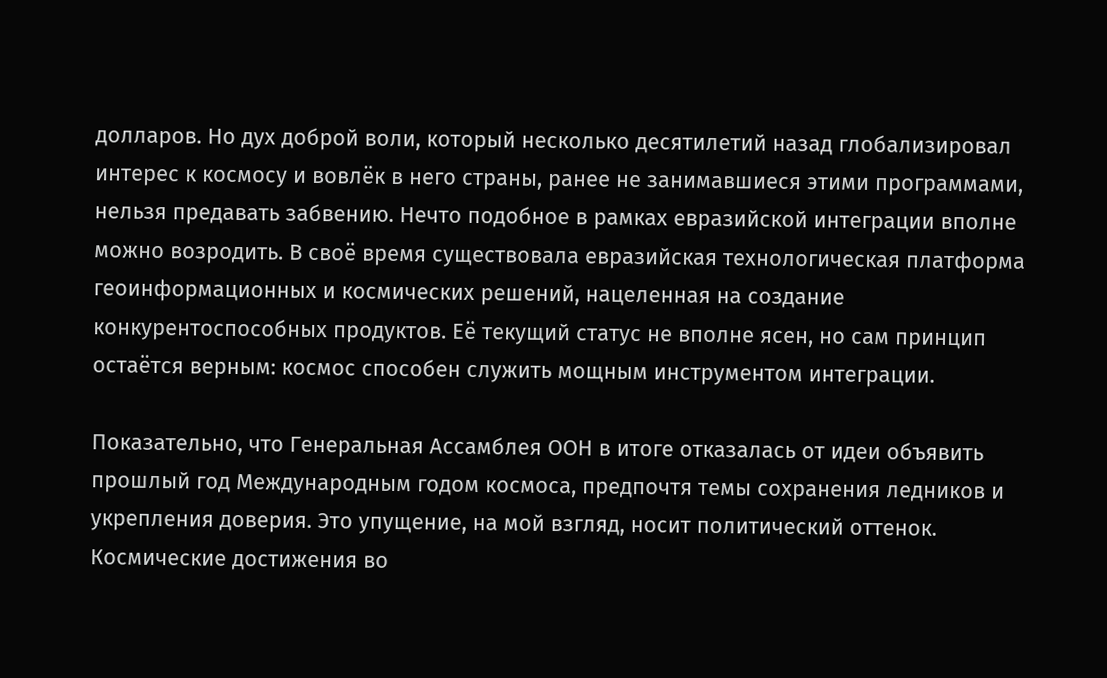долларов. Но дух доброй воли, который несколько десятилетий назад глобализировал интерес к космосу и вовлёк в него страны, ранее не занимавшиеся этими программами, нельзя предавать забвению. Нечто подобное в рамках евразийской интеграции вполне можно возродить. В своё время существовала евразийская технологическая платформа геоинформационных и космических решений, нацеленная на создание конкурентоспособных продуктов. Её текущий статус не вполне ясен, но сам принцип остаётся верным: космос способен служить мощным инструментом интеграции.

Показательно, что Генеральная Ассамблея ООН в итоге отказалась от идеи объявить прошлый год Международным годом космоса, предпочтя темы сохранения ледников и укрепления доверия. Это упущение, на мой взгляд, носит политический оттенок. Космические достижения во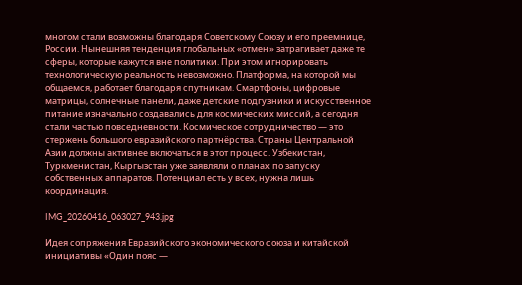многом стали возможны благодаря Советскому Союзу и его преемнице, России. Нынешняя тенденция глобальных «отмен» затрагивает даже те сферы, которые кажутся вне политики. При этом игнорировать технологическую реальность невозможно. Платформа, на которой мы общаемся, работает благодаря спутникам. Смартфоны, цифровые матрицы, солнечные панели, даже детские подгузники и искусственное питание изначально создавались для космических миссий, а сегодня стали частью повседневности. Космическое сотрудничество — это стержень большого евразийского партнёрства. Страны Центральной Азии должны активнее включаться в этот процесс. Узбекистан, Туркменистан, Кыргызстан уже заявляли о планах по запуску собственных аппаратов. Потенциал есть у всех, нужна лишь координация.

IMG_20260416_063027_943.jpg

Идея сопряжения Евразийского экономического союза и китайской инициативы «Один пояс —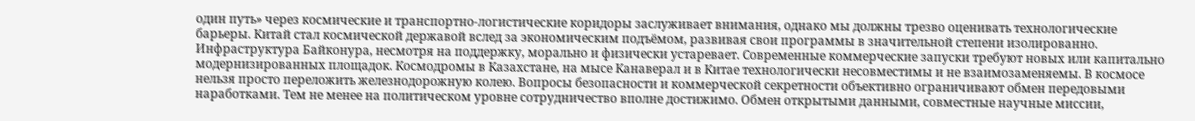один путь» через космические и транспортно-логистические коридоры заслуживает внимания, однако мы должны трезво оценивать технологические барьеры. Китай стал космической державой вслед за экономическим подъёмом, развивая свои программы в значительной степени изолированно. Инфраструктура Байконура, несмотря на поддержку, морально и физически устаревает. Современные коммерческие запуски требуют новых или капитально модернизированных площадок. Космодромы в Казахстане, на мысе Канаверал и в Китае технологически несовместимы и не взаимозаменяемы. В космосе нельзя просто переложить железнодорожную колею. Вопросы безопасности и коммерческой секретности объективно ограничивают обмен передовыми наработками. Тем не менее на политическом уровне сотрудничество вполне достижимо. Обмен открытыми данными, совместные научные миссии,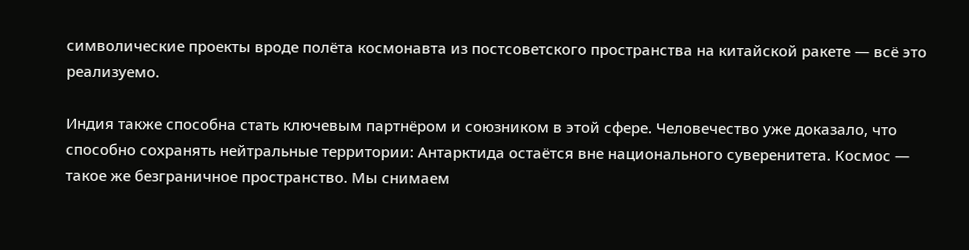символические проекты вроде полёта космонавта из постсоветского пространства на китайской ракете — всё это реализуемо.

Индия также способна стать ключевым партнёром и союзником в этой сфере. Человечество уже доказало, что способно сохранять нейтральные территории: Антарктида остаётся вне национального суверенитета. Космос — такое же безграничное пространство. Мы снимаем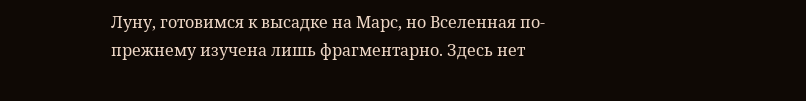Луну, готовимся к высадке на Марс, но Вселенная по-прежнему изучена лишь фрагментарно. Здесь нет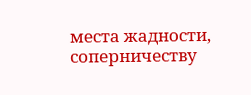места жадности, соперничеству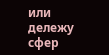или дележу сфер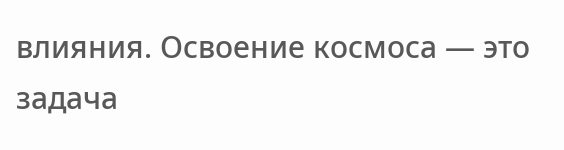влияния. Освоение космоса — это задача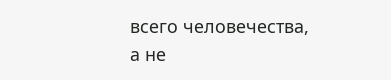всего человечества, а не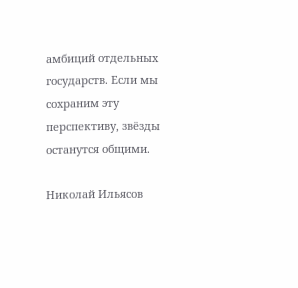амбиций отдельных государств. Если мы сохраним эту перспективу, звёзды останутся общими.

Николай Ильясов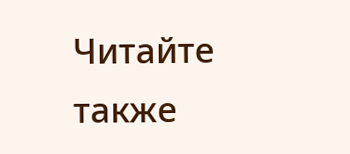Читайте также